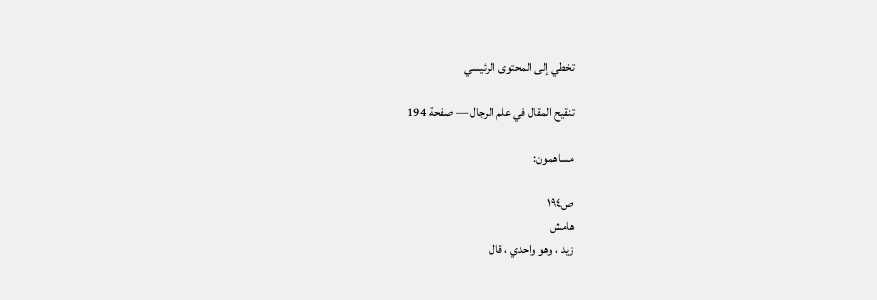تخطي إلى المحتوى الرئيسي

تنقيح المقال في علم الرجال — صفحة 194

مساهمون:

ص١٩٤
هامش
زيد ، وهو واحدي ، قال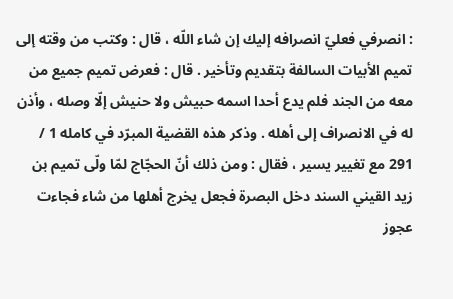: انصرفي فعليّ انصرافه إليك إن شاء اللّه ، قال : وكتب من وقته إلى تميم الأبيات السالفة بتقديم وتأخير . قال : فعرض تميم جميع من معه من الجند فلم يدع أحدا اسمه حبيش ولا حنيش إلّا وصله ، وأذن له في الانصراف إلى أهله . وذكر هذه القضية المبرّد في كامله 1 / 291 مع تغيير يسير ، فقال : ومن ذلك أنّ الحجّاج لمّا ولّى تميم بن زيد القيني السند دخل البصرة فجعل يخرج أهلها من شاء فجاءت عجوز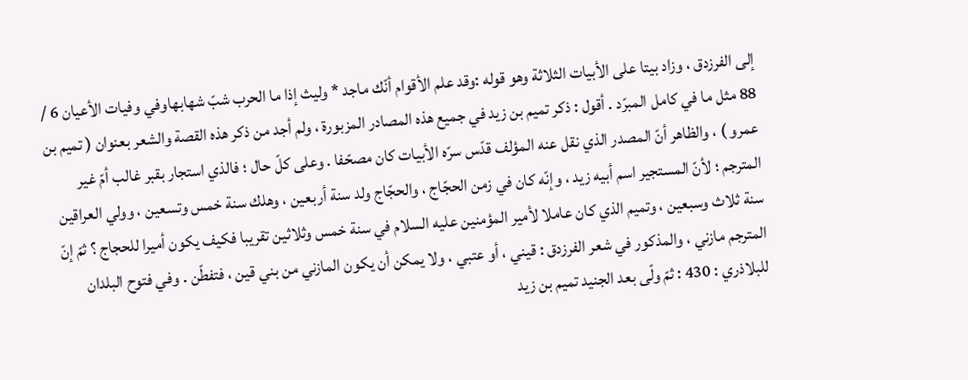إلى الفرزدق ، وزاد بيتا على الأبيات الثلاثة وهو قوله :وقد علم الأقوام أنّك ماجد * وليث إذا ما الحرب شبّ شهابهاوفي وفيات الأعيان 6 / 88 مثل ما في كامل المبرّد . أقول : ذكر تميم بن زيد في جميع هذه المصادر المزبورة ، ولم أجد من ذكر هذه القصة والشعر بعنوان ( تميم بن عمرو ) ، والظاهر أنّ المصدر الذي نقل عنه المؤلف قدّس سرّه الأبيات كان مصحّفا . وعلى كلّ حال ؛ فالذي استجار بقبر غالب أمّ غير المترجم ؛ لأنّ المستجير اسم أبيه زيد ، وإنّه كان في زمن الحجّاج ، والحجّاج ولد سنة أربعين ، وهلك سنة خمس وتسعين ، وولي العراقين سنة ثلاث وسبعين ، وتميم الذي كان عاملا لأمير المؤمنين عليه السلام في سنة خمس وثلاثين تقريبا فكيف يكون أميرا للحجاج ؟ ثمّ إنّ المترجم مازني ، والمذكور في شعر الفرزدق : قيني ، أو عتبي ، ولا يمكن أن يكون المازني من بني قين ، فتفطّن . وفي فتوح البلدان للبلاذري : 430 : ثمّ ولّى بعد الجنيد تميم بن زيد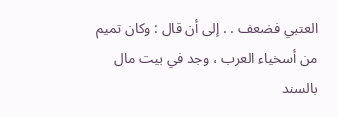العتبي فضعف . . إلى أن قال : وكان تميم من أسخياء العرب ، وجد في بيت مال بالسند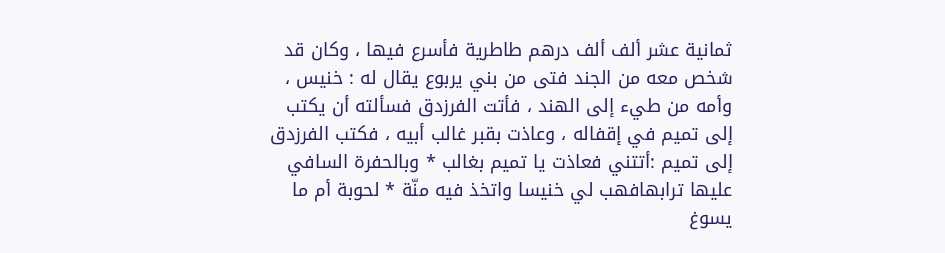ثمانية عشر ألف ألف درهم طاطرية فأسرع فيها ، وكان قد شخص معه من الجند فتى من بني يربوع يقال له : خنيس ، وأمه من طيء إلى الهند ، فأتت الفرزدق فسألته أن يكتب إلى تميم في إقفاله ، وعاذت بقبر غالب أبيه ، فكتب الفرزدق إلى تميم :أتتني فعاذت يا تميم بغالب * وبالحفرة السافي عليها ترابهافهب لي خنيسا واتخذ فيه منّة * لحوبة أم ما يسوغ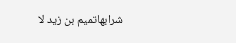شرابهاتميم بن زيد لا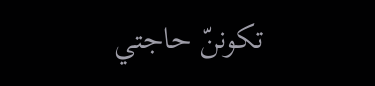تكوننّ حاجتي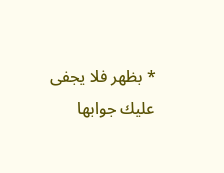* بظهر فلا يجفى عليك جوابها